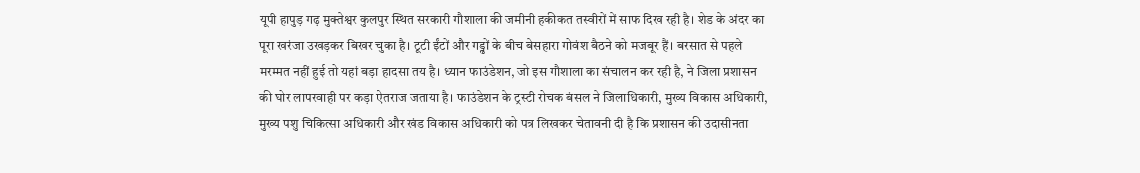यूपी हापुड़ गढ़ मुक्तेश्वर कुलपुर स्थित सरकारी गौशाला की जमीनी हकीकत तस्वीरों में साफ दिख रही है। शेड के अंदर का पूरा खरंजा उखड़कर बिखर चुका है। टूटी ईंटों और गड्ढों के बीच बेसहारा गोवंश बैठने को मजबूर हैं। बरसात से पहले मरम्मत नहीं हुई तो यहां बड़ा हादसा तय है। ध्यान फाउंडेशन, जो इस गौशाला का संचालन कर रही है, ने जिला प्रशासन की घोर लापरवाही पर कड़ा ऐतराज जताया है। फाउंडेशन के ट्रस्टी रोचक बंसल ने जिलाधिकारी, मुख्य विकास अधिकारी, मुख्य पशु चिकित्सा अधिकारी और खंड विकास अधिकारी को पत्र लिखकर चेतावनी दी है कि प्रशासन की उदासीनता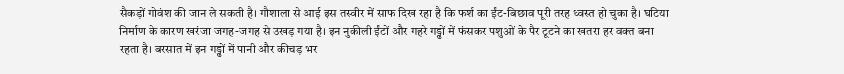सैकड़ों गोवंश की जान ले सकती है। गौशाला से आई इस तस्वीर में साफ दिख रहा है कि फर्श का ईंट-बिछाव पूरी तरह ध्वस्त हो चुका है। घटिया निर्माण के कारण खरंजा जगह-जगह से उखड़ गया है। इन नुकीली ईंटों और गहरे गड्ढों में फंसकर पशुओं के पैर टूटने का खतरा हर वक्त बना रहता है। बरसात में इन गड्ढों में पानी और कीचड़ भर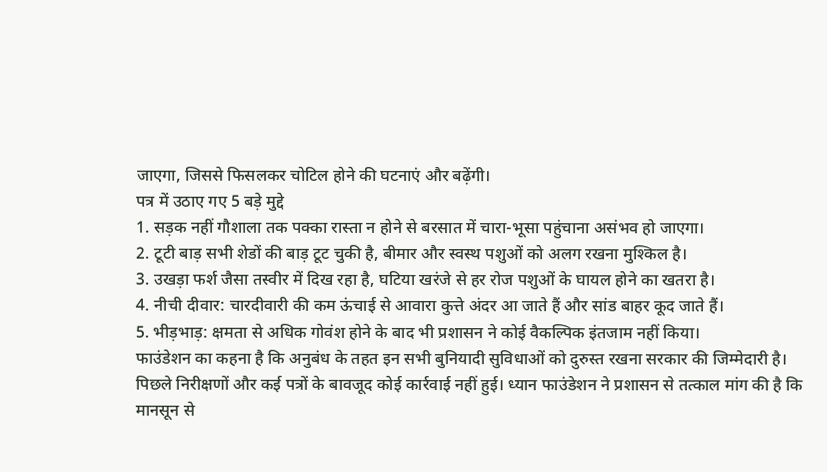जाएगा, जिससे फिसलकर चोटिल होने की घटनाएं और बढ़ेंगी।
पत्र में उठाए गए 5 बड़े मुद्दे
1. सड़क नहीं गौशाला तक पक्का रास्ता न होने से बरसात में चारा-भूसा पहुंचाना असंभव हो जाएगा।
2. टूटी बाड़ सभी शेडों की बाड़ टूट चुकी है, बीमार और स्वस्थ पशुओं को अलग रखना मुश्किल है।
3. उखड़ा फर्श जैसा तस्वीर में दिख रहा है, घटिया खरंजे से हर रोज पशुओं के घायल होने का खतरा है।
4. नीची दीवार: चारदीवारी की कम ऊंचाई से आवारा कुत्ते अंदर आ जाते हैं और सांड बाहर कूद जाते हैं।
5. भीड़भाड़: क्षमता से अधिक गोवंश होने के बाद भी प्रशासन ने कोई वैकल्पिक इंतजाम नहीं किया।
फाउंडेशन का कहना है कि अनुबंध के तहत इन सभी बुनियादी सुविधाओं को दुरुस्त रखना सरकार की जिम्मेदारी है। पिछले निरीक्षणों और कई पत्रों के बावजूद कोई कार्रवाई नहीं हुई। ध्यान फाउंडेशन ने प्रशासन से तत्काल मांग की है कि मानसून से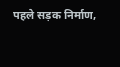पहले सड़क निर्माण,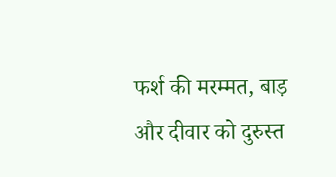फर्श की मरम्मत, बाड़ और दीवार को दुरुस्त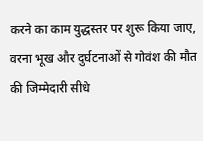करने का काम युद्धस्तर पर शुरू किया जाए, वरना भूख और दुर्घटनाओं से गोवंश की मौत की जिम्मेदारी सीधे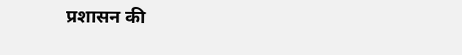प्रशासन की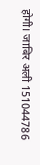होगी। जाबिर अली 151044786